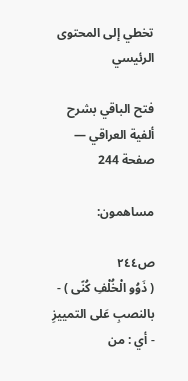تخطي إلى المحتوى الرئيسي

فتح الباقي بشرح ألفية العراقي — صفحة 244

مساهمون:

ص٢٤٤
( ذَوُو الْخُلْفِ كُنًى ) - بالنصبِ عَلى التمييزِ - أي : من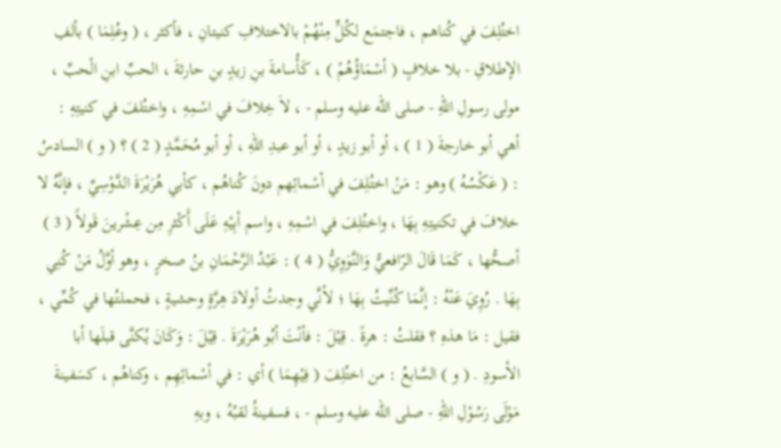اختُلِفَ في كُناهم ، فاجتمَع لكُلٍّ مِنْهُمْ بالاختلافِ كنيتانِ ، فأكثر ، ( وعُلِمَا ) بألفِ الإطلاقِ - بلا خلافٍ ( أسْمَاؤُهُمْ ) ، كَأُسامةَ بنِ زيدٍ بنِ حارثةَ ، الحبِّ ابنِ الْحبِّ ، مولى رسولِ اللهِ - صلى الله عليه وسلم - ، لاَ خِلافَ في اسْمِهِ ، واختُلفَ في كنيتِهِ : أهي أبو خارجةَ ( 1 ) ، أو أبو زيدٍ ، أو أبو عبدِ اللهِ ، أو أبو مُحَمَّدٍ ( 2 ) ؟ ( و ) السادسُ : ( عَكْسُهُ ) وهو : مَنْ اختُلِفَ في أسْمائِهم دونَ كُناهُم ، كأبي هُرَيْرَةَ الدَّوْسِيِّ ، فإنَّهُ لا خلافَ في تكنيتِهِ بِهَا ، واختُلِفَ في اسْمِهِ ، واسم أبِيْهِ عَلَى أَكْثرِ مِن عِشْرينَ قَولاً ( 3 ) أصحُّها ، كَمَا قَالَ الرّافعيُّ وَالنَّوَوِيُّ ( 4 ) : عَبْدُ الرَّحْمَانِ بنُ صخرٍ ، وهو أوَّلُ مَنْ كُنِي بِهَا . رُوِيَ عَنْهُ : إنَّمَا كُنِّيتُ بِهَا ؛ لأنَّي وجدتُ أولادَ هِرَّةٍ وحشيةٍ ، فحملتُها في كُمِّي ، فقيل : مَا هذهِ ؟ فقلتُ : هرةً . قِيْلَ : فأنْتَ أبُو هُرَيْرَةَ . قِيْلَ : وَكَانَ يُكنَّى قبلَها أبا الأسودِ . ( و ) السَّابعُ : من اختُلِفَ ( فِيْهِمَا ) أي : في أسْمائِهِم ، وكناهُم ، كسَفينةَ مَوْلَى رَسُوْلِ اللهِ - صلى الله عليه وسلم - ، فسفينةُ لقبُهُ ، وبهِ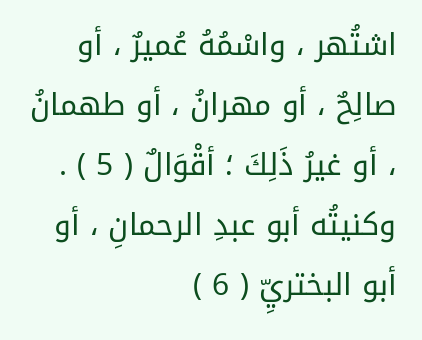اشتُهر ، واسْمُهُ عُميرٌ ، أو صالِحٌ ، أو مهرانُ ، أو طهمانُ ، أو غيرُ ذَلِكَ ؛ أقْوَالٌ ( 5 ) . وكنيتُه أبو عبدِ الرحمانِ ، أو أبو البختريِّ ( 6 )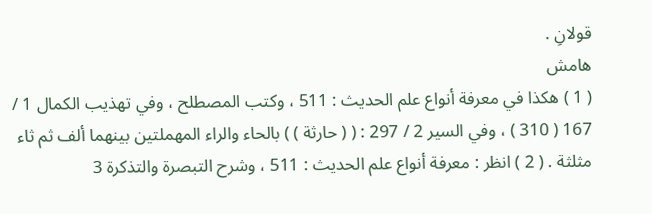قولانِ .
هامش
( 1 ) هكذا في معرفة أنواع علم الحديث : 511 ، وكتب المصطلح ، وفي تهذيب الكمال 1 / 167 ( 310 ) ، وفي السير 2 / 297 : ( ( حارثة ) ) بالحاء والراء المهملتين بينهما ألف ثم ثاء مثلثة . ( 2 ) انظر : معرفة أنواع علم الحديث : 511 ، وشرح التبصرة والتذكرة 3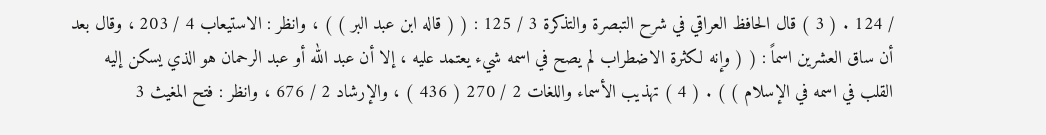/ 124 . ( 3 ) قال الحافظ العراقي في شرح التبصرة والتذكرة 3 / 125 : ( ( قاله ابن عبد البر ) ) ، وانظر : الاستيعاب 4 / 203 ، وقال بعد أن ساق العشرين اسماً : ( ( وإنه لكثرة الاضطراب لم يصح في اسمه شيء يعتمد عليه ، إلا أن عبد الله أو عبد الرحمان هو الذي يسكن إليه القلب في اسمه في الإسلام ) ) . ( 4 ) تهذيب الأسماء واللغات 2 / 270 ( 436 ) ، والإرشاد 2 / 676 ، وانظر : فتح المغيث 3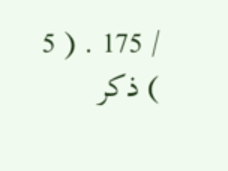/ 175 . ( 5 ) ذكر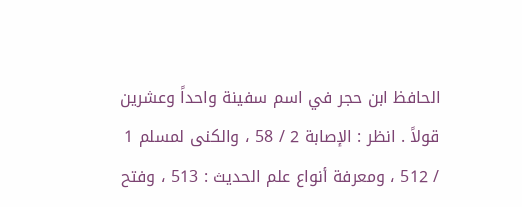الحافظ ابن حجر في اسم سفينة واحداً وعشرين قولاً . انظر : الإصابة 2 / 58 ، والكنى لمسلم 1 / 512 ، ومعرفة أنواع علم الحديث : 513 ، وفتح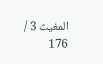المغيث 3 / 176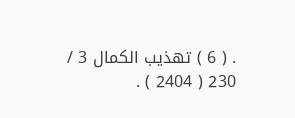. ( 6 ) تهذيب الكمال 3 / 230 ( 2404 ) .